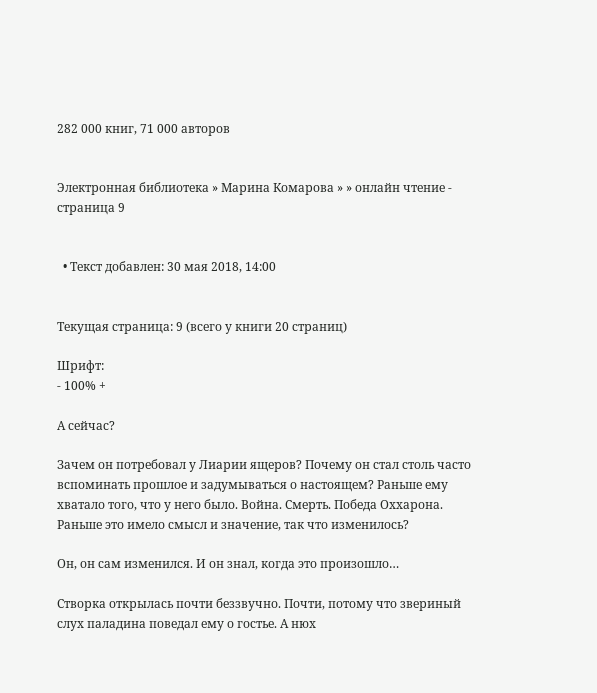282 000 книг, 71 000 авторов


Электронная библиотека » Марина Комарова » » онлайн чтение - страница 9


  • Текст добавлен: 30 мая 2018, 14:00


Текущая страница: 9 (всего у книги 20 страниц)

Шрифт:
- 100% +

А сейчас?

Зачем он потребовал у Лиарии ящеров? Почему он стал столь часто вспоминать прошлое и задумываться о настоящем? Раньше ему хватало того, что у него было. Война. Смерть. Победа Оххарона. Раньше это имело смысл и значение, так что изменилось?

Он, он сам изменился. И он знал, когда это произошло…

Створка открылась почти беззвучно. Почти, потому что звериный слух паладина поведал ему о гостье. А нюх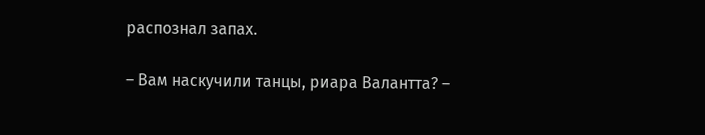распознал запах.

– Вам наскучили танцы, риара Валантта? –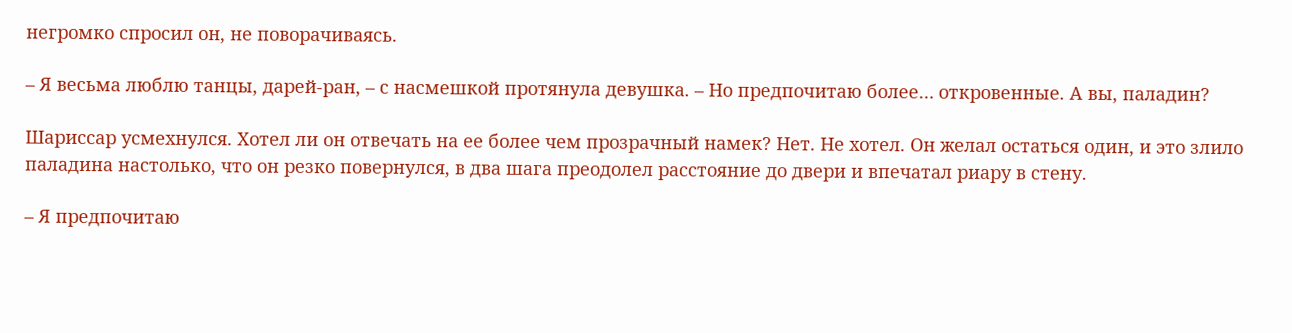негромко спросил он, не поворачиваясь.

– Я весьма люблю танцы, дарей-ран, – с насмешкой протянула девушка. – Но предпочитаю более… откровенные. А вы, паладин?

Шариссар усмехнулся. Хотел ли он отвечать на ее более чем прозрачный намек? Нет. Не хотел. Он желал остаться один, и это злило паладина настолько, что он резко повернулся, в два шага преодолел расстояние до двери и впечатал риару в стену.

– Я предпочитаю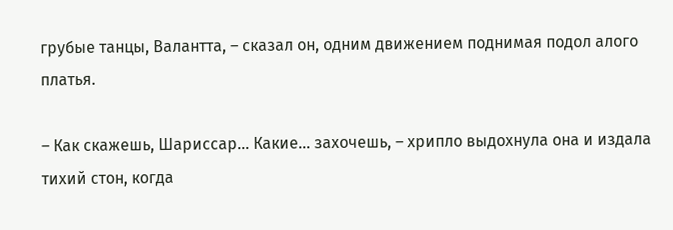грубые танцы, Валантта, – сказал он, одним движением поднимая подол алого платья.

– Как скажешь, Шариссар… Какие… захочешь, – хрипло выдохнула она и издала тихий стон, когда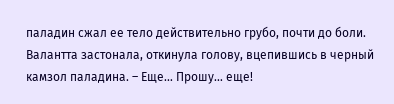паладин сжал ее тело действительно грубо, почти до боли. Валантта застонала, откинула голову, вцепившись в черный камзол паладина. – Еще… Прошу… еще!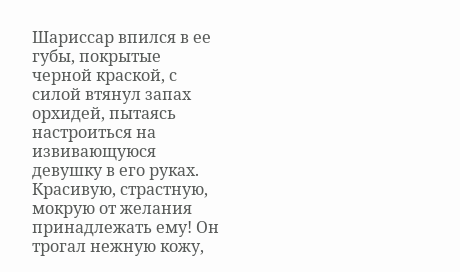Шариссар впился в ее губы, покрытые черной краской, с силой втянул запах орхидей, пытаясь настроиться на извивающуюся девушку в его руках. Красивую, страстную, мокрую от желания принадлежать ему! Он трогал нежную кожу,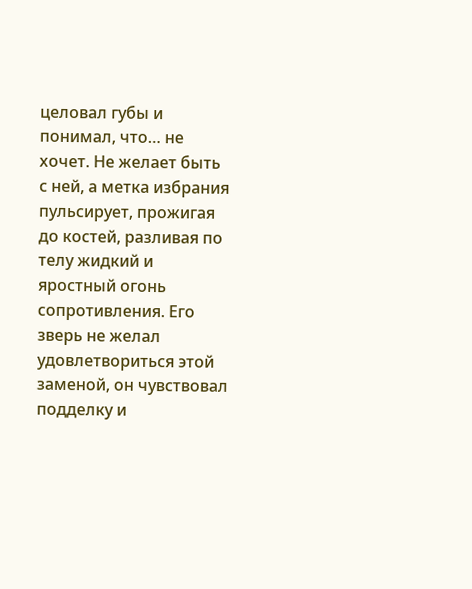целовал губы и понимал, что… не хочет. Не желает быть с ней, а метка избрания пульсирует, прожигая до костей, разливая по телу жидкий и яростный огонь сопротивления. Его зверь не желал удовлетвориться этой заменой, он чувствовал подделку и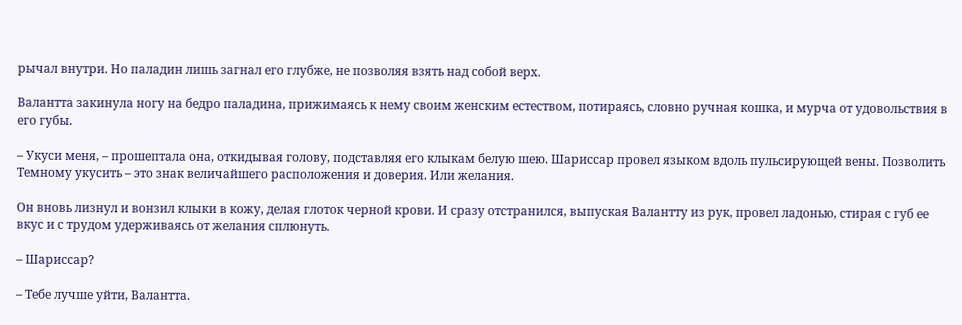рычал внутри. Но паладин лишь загнал его глубже, не позволяя взять над собой верх.

Валантта закинула ногу на бедро паладина, прижимаясь к нему своим женским естеством, потираясь, словно ручная кошка, и мурча от удовольствия в его губы.

– Укуси меня, – прошептала она, откидывая голову, подставляя его клыкам белую шею. Шариссар провел языком вдоль пульсирующей вены. Позволить Темному укусить – это знак величайшего расположения и доверия. Или желания.

Он вновь лизнул и вонзил клыки в кожу, делая глоток черной крови. И сразу отстранился, выпуская Валантту из рук, провел ладонью, стирая с губ ее вкус и с трудом удерживаясь от желания сплюнуть.

– Шариссар?

– Тебе лучше уйти, Валантта.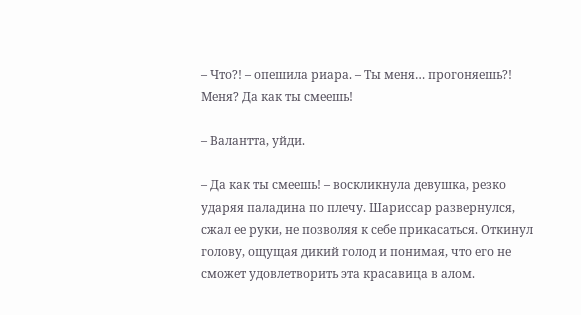– Что?! – опешила риара. – Ты меня… прогоняешь?! Меня? Да как ты смеешь!

– Валантта, уйди.

– Да как ты смеешь! – воскликнула девушка, резко ударяя паладина по плечу. Шариссар развернулся, сжал ее руки, не позволяя к себе прикасаться. Откинул голову, ощущая дикий голод и понимая, что его не сможет удовлетворить эта красавица в алом.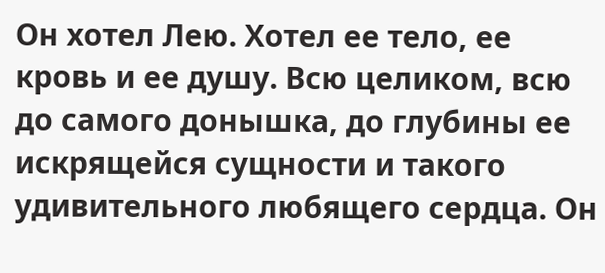Он хотел Лею. Хотел ее тело, ее кровь и ее душу. Всю целиком, всю до самого донышка, до глубины ее искрящейся сущности и такого удивительного любящего сердца. Он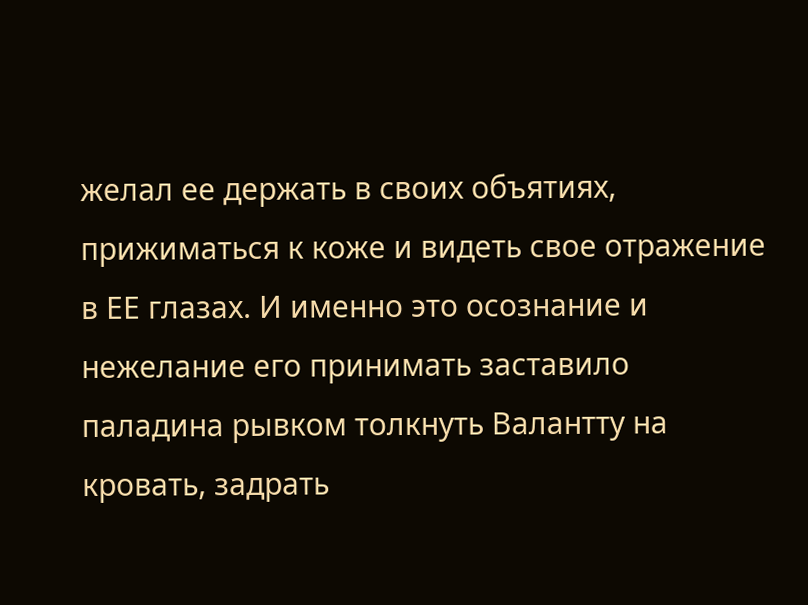желал ее держать в своих объятиях, прижиматься к коже и видеть свое отражение в ЕЕ глазах. И именно это осознание и нежелание его принимать заставило паладина рывком толкнуть Валантту на кровать, задрать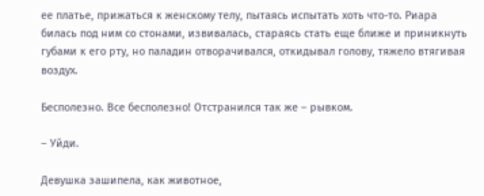ее платье, прижаться к женскому телу, пытаясь испытать хоть что-то. Риара билась под ним со стонами, извивалась, стараясь стать еще ближе и приникнуть губами к его рту, но паладин отворачивался, откидывал голову, тяжело втягивая воздух.

Бесполезно. Все бесполезно! Отстранился так же – рывком.

– Уйди.

Девушка зашипела, как животное,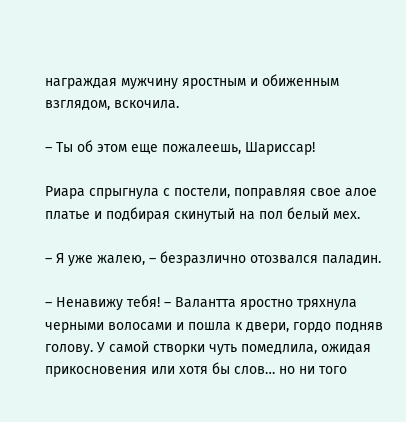награждая мужчину яростным и обиженным взглядом, вскочила.

– Ты об этом еще пожалеешь, Шариссар!

Риара спрыгнула с постели, поправляя свое алое платье и подбирая скинутый на пол белый мех.

– Я уже жалею, – безразлично отозвался паладин.

– Ненавижу тебя! – Валантта яростно тряхнула черными волосами и пошла к двери, гордо подняв голову. У самой створки чуть помедлила, ожидая прикосновения или хотя бы слов… но ни того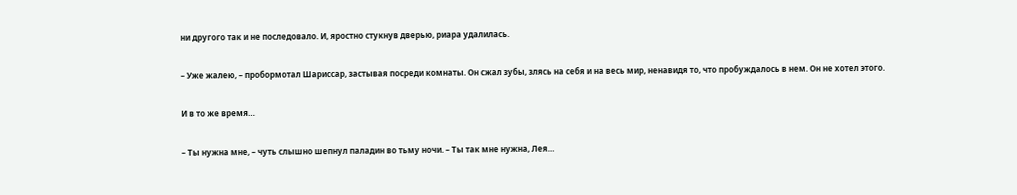ни другого так и не последовало. И, яростно стукнув дверью, риара удалилась.

– Уже жалею, – пробормотал Шариссар, застывая посреди комнаты. Он сжал зубы, злясь на себя и на весь мир, ненавидя то, что пробуждалось в нем. Он не хотел этого.

И в то же время…

– Ты нужна мне, – чуть слышно шепнул паладин во тьму ночи. – Ты так мне нужна, Лея…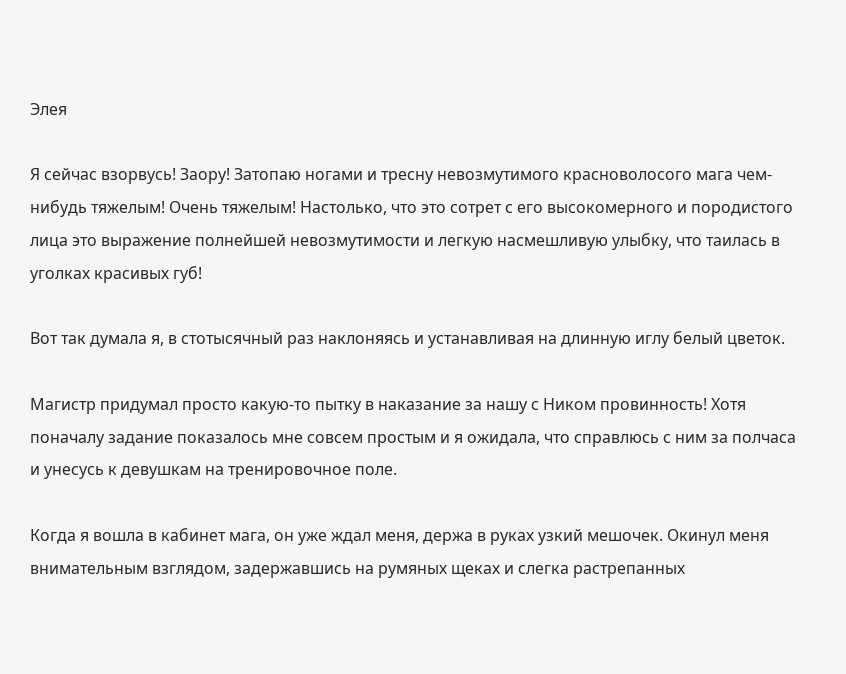Элея

Я сейчас взорвусь! Заору! Затопаю ногами и тресну невозмутимого красноволосого мага чем-нибудь тяжелым! Очень тяжелым! Настолько, что это сотрет с его высокомерного и породистого лица это выражение полнейшей невозмутимости и легкую насмешливую улыбку, что таилась в уголках красивых губ!

Вот так думала я, в стотысячный раз наклоняясь и устанавливая на длинную иглу белый цветок.

Магистр придумал просто какую-то пытку в наказание за нашу с Ником провинность! Хотя поначалу задание показалось мне совсем простым и я ожидала, что справлюсь с ним за полчаса и унесусь к девушкам на тренировочное поле.

Когда я вошла в кабинет мага, он уже ждал меня, держа в руках узкий мешочек. Окинул меня внимательным взглядом, задержавшись на румяных щеках и слегка растрепанных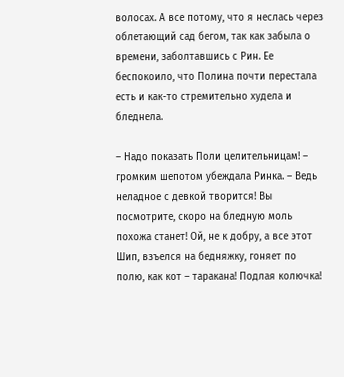волосах. А все потому, что я неслась через облетающий сад бегом, так как забыла о времени, заболтавшись с Рин. Ее беспокоило, что Полина почти перестала есть и как-то стремительно худела и бледнела.

– Надо показать Поли целительницам! – громким шепотом убеждала Ринка. – Ведь неладное с девкой творится! Вы посмотрите, скоро на бледную моль похожа станет! Ой, не к добру, а все этот Шип, взъелся на бедняжку, гоняет по полю, как кот – таракана! Подлая колючка!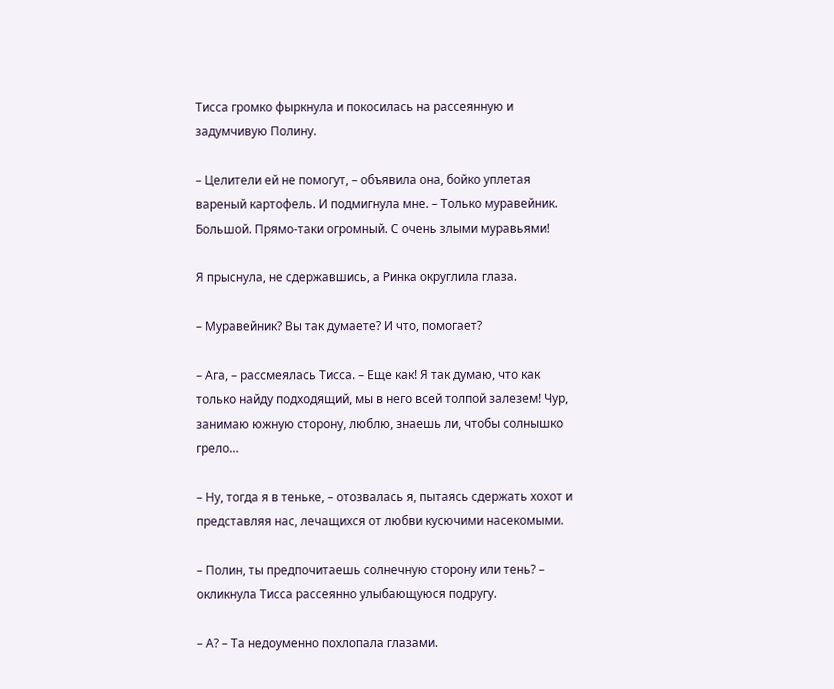Тисса громко фыркнула и покосилась на рассеянную и задумчивую Полину.

– Целители ей не помогут, – объявила она, бойко уплетая вареный картофель. И подмигнула мне. – Только муравейник. Большой. Прямо-таки огромный. С очень злыми муравьями!

Я прыснула, не сдержавшись, а Ринка округлила глаза.

– Муравейник? Вы так думаете? И что, помогает?

– Ага, – рассмеялась Тисса. – Еще как! Я так думаю, что как только найду подходящий, мы в него всей толпой залезем! Чур, занимаю южную сторону, люблю, знаешь ли, чтобы солнышко грело…

– Ну, тогда я в теньке, – отозвалась я, пытаясь сдержать хохот и представляя нас, лечащихся от любви кусючими насекомыми.

– Полин, ты предпочитаешь солнечную сторону или тень? – окликнула Тисса рассеянно улыбающуюся подругу.

– А? – Та недоуменно похлопала глазами.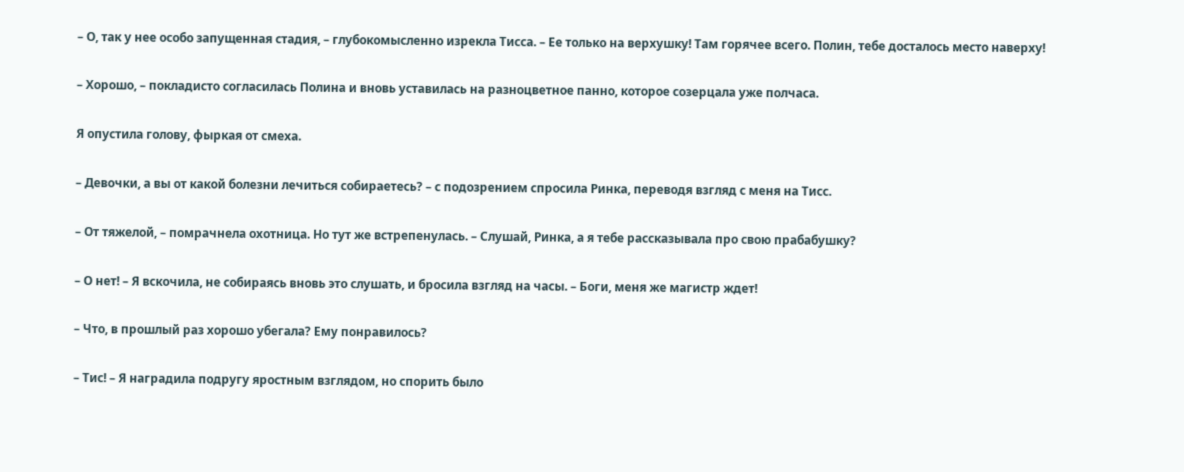– О, так у нее особо запущенная стадия, – глубокомысленно изрекла Тисса. – Ее только на верхушку! Там горячее всего. Полин, тебе досталось место наверху!

– Хорошо, – покладисто согласилась Полина и вновь уставилась на разноцветное панно, которое созерцала уже полчаса.

Я опустила голову, фыркая от смеха.

– Девочки, а вы от какой болезни лечиться собираетесь? – с подозрением спросила Ринка, переводя взгляд с меня на Тисс.

– От тяжелой, – помрачнела охотница. Но тут же встрепенулась. – Слушай, Ринка, а я тебе рассказывала про свою прабабушку?

– О нет! – Я вскочила, не собираясь вновь это слушать, и бросила взгляд на часы. – Боги, меня же магистр ждет!

– Что, в прошлый раз хорошо убегала? Ему понравилось?

– Тис! – Я наградила подругу яростным взглядом, но спорить было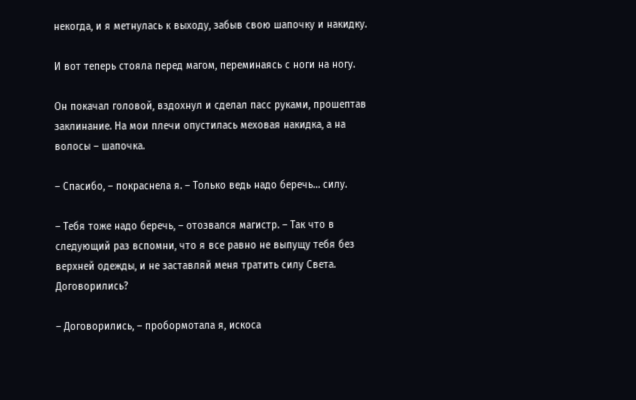некогда, и я метнулась к выходу, забыв свою шапочку и накидку.

И вот теперь стояла перед магом, переминаясь с ноги на ногу.

Он покачал головой, вздохнул и сделал пасс руками, прошептав заклинание. На мои плечи опустилась меховая накидка, а на волосы – шапочка.

– Спасибо, – покраснела я. – Только ведь надо беречь… силу.

– Тебя тоже надо беречь, – отозвался магистр. – Так что в следующий раз вспомни, что я все равно не выпущу тебя без верхней одежды, и не заставляй меня тратить силу Света. Договорились?

– Договорились, – пробормотала я, искоса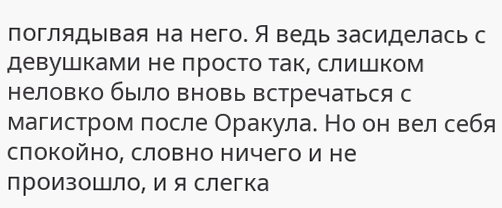поглядывая на него. Я ведь засиделась с девушками не просто так, слишком неловко было вновь встречаться с магистром после Оракула. Но он вел себя спокойно, словно ничего и не произошло, и я слегка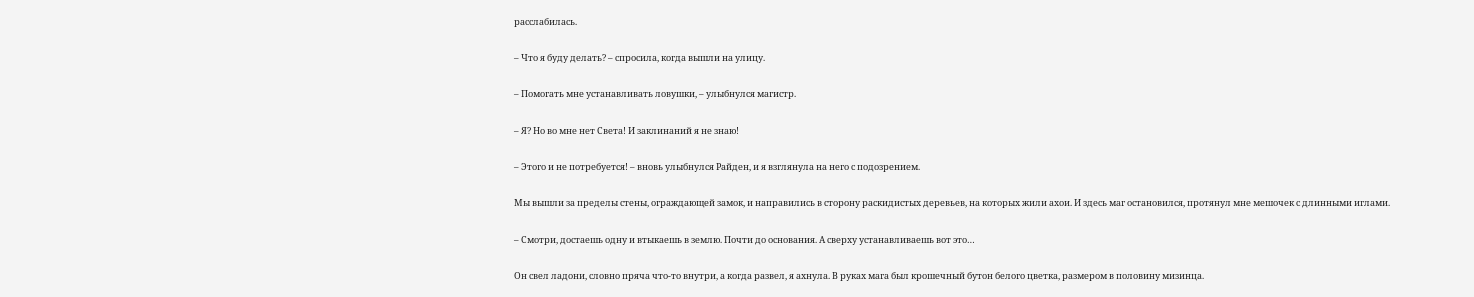расслабилась.

– Что я буду делать? – спросила, когда вышли на улицу.

– Помогать мне устанавливать ловушки, – улыбнулся магистр.

– Я? Но во мне нет Света! И заклинаний я не знаю!

– Этого и не потребуется! – вновь улыбнулся Райден, и я взглянула на него с подозрением.

Мы вышли за пределы стены, ограждающей замок, и направились в сторону раскидистых деревьев, на которых жили ахои. И здесь маг остановился, протянул мне мешочек с длинными иглами.

– Смотри, достаешь одну и втыкаешь в землю. Почти до основания. А сверху устанавливаешь вот это…

Он свел ладони, словно пряча что-то внутри, а когда развел, я ахнула. В руках мага был крошечный бутон белого цветка, размером в половину мизинца.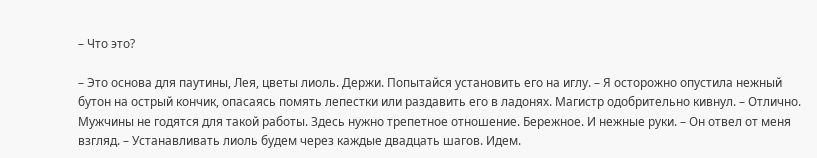– Что это?

– Это основа для паутины, Лея, цветы лиоль. Держи. Попытайся установить его на иглу. – Я осторожно опустила нежный бутон на острый кончик, опасаясь помять лепестки или раздавить его в ладонях. Магистр одобрительно кивнул. – Отлично. Мужчины не годятся для такой работы. Здесь нужно трепетное отношение. Бережное. И нежные руки. – Он отвел от меня взгляд. – Устанавливать лиоль будем через каждые двадцать шагов. Идем.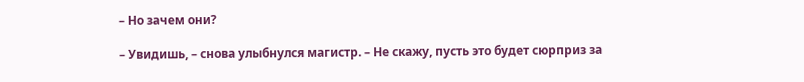– Но зачем они?

– Увидишь, – снова улыбнулся магистр. – Не скажу, пусть это будет сюрприз за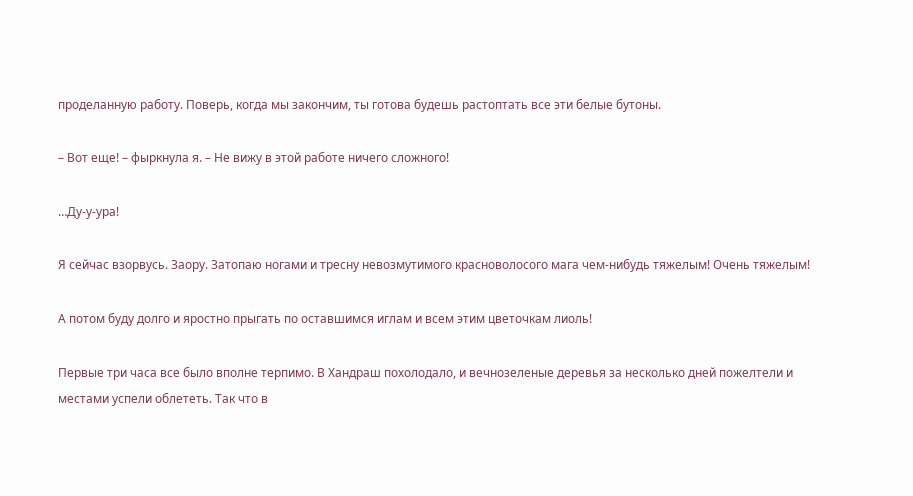проделанную работу. Поверь, когда мы закончим, ты готова будешь растоптать все эти белые бутоны.

– Вот еще! – фыркнула я. – Не вижу в этой работе ничего сложного!

…Ду-у-ура!

Я сейчас взорвусь. Заору. Затопаю ногами и тресну невозмутимого красноволосого мага чем-нибудь тяжелым! Очень тяжелым!

А потом буду долго и яростно прыгать по оставшимся иглам и всем этим цветочкам лиоль!

Первые три часа все было вполне терпимо. В Хандраш похолодало, и вечнозеленые деревья за несколько дней пожелтели и местами успели облететь. Так что в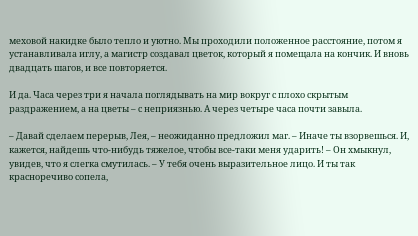меховой накидке было тепло и уютно. Мы проходили положенное расстояние, потом я устанавливала иглу, а магистр создавал цветок, который я помещала на кончик. И вновь двадцать шагов, и все повторяется.

И да. Часа через три я начала поглядывать на мир вокруг с плохо скрытым раздражением, а на цветы – с неприязнью. А через четыре часа почти завыла.

– Давай сделаем перерыв, Лея, – неожиданно предложил маг. – Иначе ты взорвешься. И, кажется, найдешь что-нибудь тяжелое, чтобы все-таки меня ударить! – Он хмыкнул, увидев, что я слегка смутилась. – У тебя очень выразительное лицо. И ты так красноречиво сопела,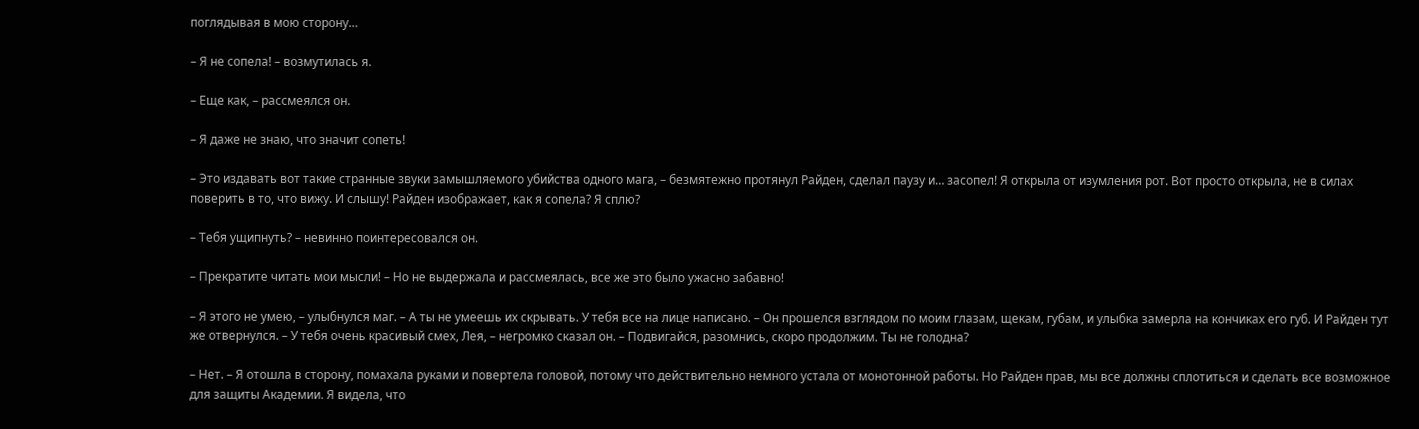поглядывая в мою сторону…

– Я не сопела! – возмутилась я.

– Еще как, – рассмеялся он.

– Я даже не знаю, что значит сопеть!

– Это издавать вот такие странные звуки замышляемого убийства одного мага, – безмятежно протянул Райден, сделал паузу и… засопел! Я открыла от изумления рот. Вот просто открыла, не в силах поверить в то, что вижу. И слышу! Райден изображает, как я сопела? Я сплю?

– Тебя ущипнуть? – невинно поинтересовался он.

– Прекратите читать мои мысли! – Но не выдержала и рассмеялась, все же это было ужасно забавно!

– Я этого не умею, – улыбнулся маг. – А ты не умеешь их скрывать. У тебя все на лице написано. – Он прошелся взглядом по моим глазам, щекам, губам, и улыбка замерла на кончиках его губ. И Райден тут же отвернулся. – У тебя очень красивый смех, Лея, – негромко сказал он. – Подвигайся, разомнись, скоро продолжим. Ты не голодна?

– Нет. – Я отошла в сторону, помахала руками и повертела головой, потому что действительно немного устала от монотонной работы. Но Райден прав, мы все должны сплотиться и сделать все возможное для защиты Академии. Я видела, что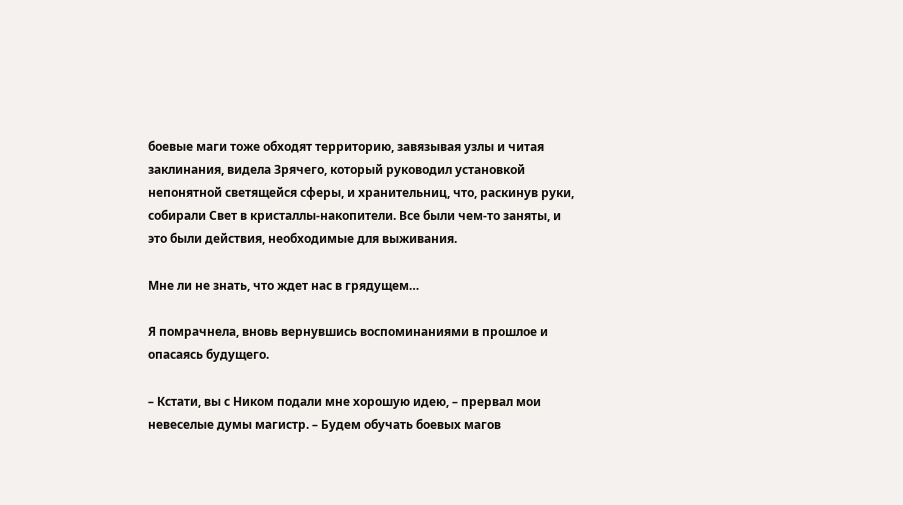боевые маги тоже обходят территорию, завязывая узлы и читая заклинания, видела Зрячего, который руководил установкой непонятной светящейся сферы, и хранительниц, что, раскинув руки, собирали Свет в кристаллы-накопители. Все были чем-то заняты, и это были действия, необходимые для выживания.

Мне ли не знать, что ждет нас в грядущем…

Я помрачнела, вновь вернувшись воспоминаниями в прошлое и опасаясь будущего.

– Кстати, вы с Ником подали мне хорошую идею, – прервал мои невеселые думы магистр. – Будем обучать боевых магов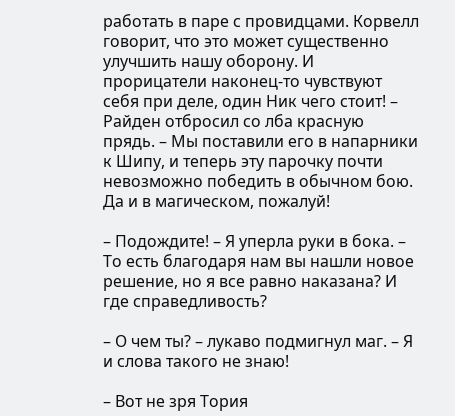работать в паре с провидцами. Корвелл говорит, что это может существенно улучшить нашу оборону. И прорицатели наконец-то чувствуют себя при деле, один Ник чего стоит! – Райден отбросил со лба красную прядь. – Мы поставили его в напарники к Шипу, и теперь эту парочку почти невозможно победить в обычном бою. Да и в магическом, пожалуй!

– Подождите! – Я уперла руки в бока. – То есть благодаря нам вы нашли новое решение, но я все равно наказана? И где справедливость?

– О чем ты? – лукаво подмигнул маг. – Я и слова такого не знаю!

– Вот не зря Тория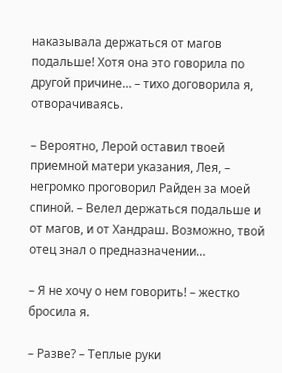наказывала держаться от магов подальше! Хотя она это говорила по другой причине… – тихо договорила я, отворачиваясь.

– Вероятно, Лерой оставил твоей приемной матери указания, Лея, – негромко проговорил Райден за моей спиной. – Велел держаться подальше и от магов, и от Хандраш. Возможно, твой отец знал о предназначении…

– Я не хочу о нем говорить! – жестко бросила я.

– Разве? – Теплые руки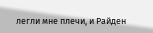легли мне плечи, и Райден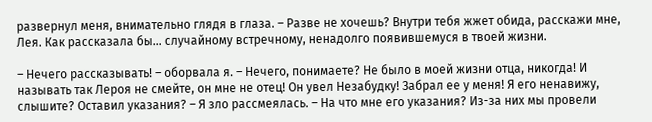развернул меня, внимательно глядя в глаза. – Разве не хочешь? Внутри тебя жжет обида, расскажи мне, Лея. Как рассказала бы… случайному встречному, ненадолго появившемуся в твоей жизни.

– Нечего рассказывать! – оборвала я. – Нечего, понимаете? Не было в моей жизни отца, никогда! И называть так Лероя не смейте, он мне не отец! Он увел Незабудку! Забрал ее у меня! Я его ненавижу, слышите? Оставил указания? – Я зло рассмеялась. – На что мне его указания? Из-за них мы провели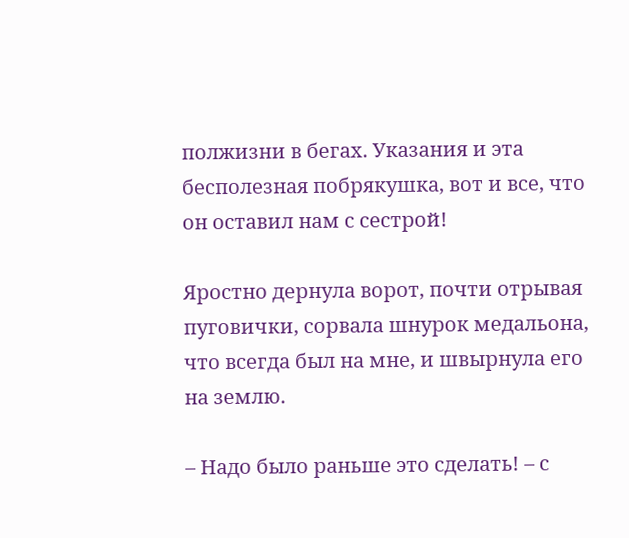полжизни в бегах. Указания и эта бесполезная побрякушка, вот и все, что он оставил нам с сестрой!

Яростно дернула ворот, почти отрывая пуговички, сорвала шнурок медальона, что всегда был на мне, и швырнула его на землю.

– Надо было раньше это сделать! – с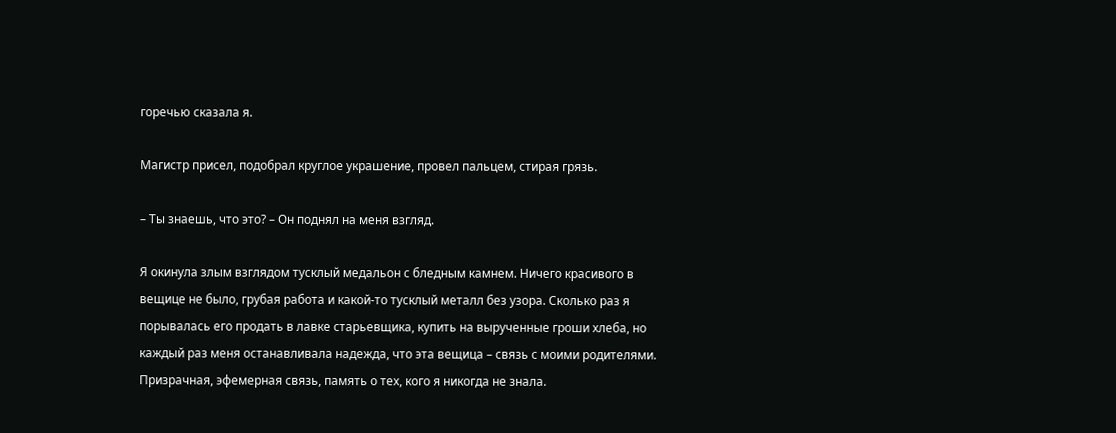горечью сказала я.

Магистр присел, подобрал круглое украшение, провел пальцем, стирая грязь.

– Ты знаешь, что это? – Он поднял на меня взгляд.

Я окинула злым взглядом тусклый медальон с бледным камнем. Ничего красивого в вещице не было, грубая работа и какой-то тусклый металл без узора. Сколько раз я порывалась его продать в лавке старьевщика, купить на вырученные гроши хлеба, но каждый раз меня останавливала надежда, что эта вещица – связь с моими родителями. Призрачная, эфемерная связь, память о тех, кого я никогда не знала.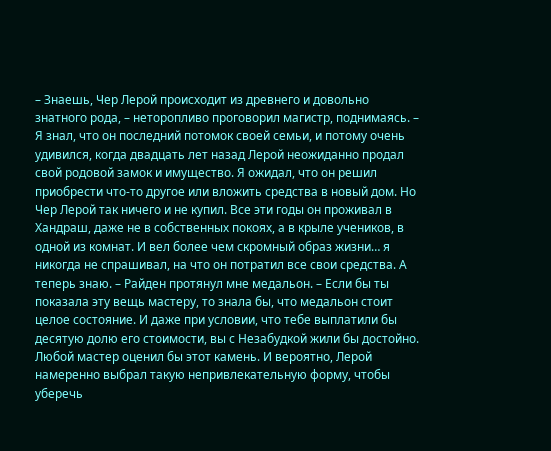– Знаешь, Чер Лерой происходит из древнего и довольно знатного рода, – неторопливо проговорил магистр, поднимаясь. – Я знал, что он последний потомок своей семьи, и потому очень удивился, когда двадцать лет назад Лерой неожиданно продал свой родовой замок и имущество. Я ожидал, что он решил приобрести что-то другое или вложить средства в новый дом. Но Чер Лерой так ничего и не купил. Все эти годы он проживал в Хандраш, даже не в собственных покоях, а в крыле учеников, в одной из комнат. И вел более чем скромный образ жизни… я никогда не спрашивал, на что он потратил все свои средства. А теперь знаю. – Райден протянул мне медальон. – Если бы ты показала эту вещь мастеру, то знала бы, что медальон стоит целое состояние. И даже при условии, что тебе выплатили бы десятую долю его стоимости, вы с Незабудкой жили бы достойно. Любой мастер оценил бы этот камень. И вероятно, Лерой намеренно выбрал такую непривлекательную форму, чтобы уберечь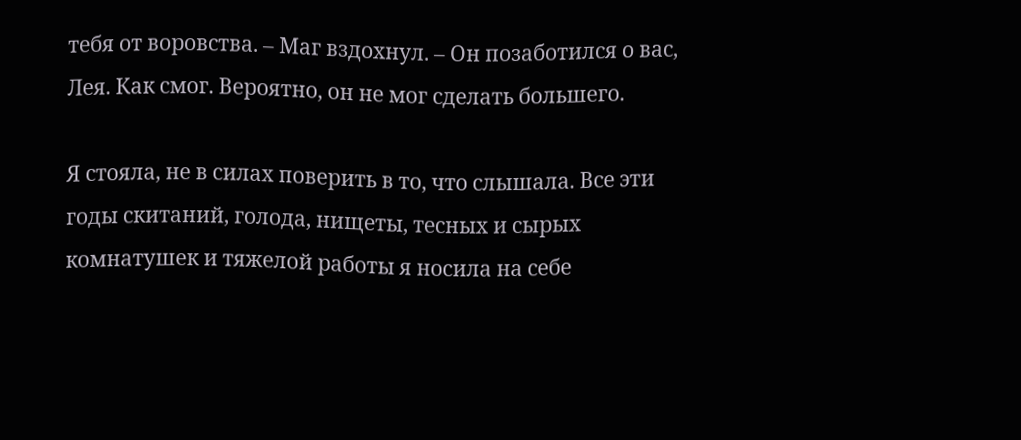тебя от воровства. – Маг вздохнул. – Он позаботился о вас, Лея. Как смог. Вероятно, он не мог сделать большего.

Я стояла, не в силах поверить в то, что слышала. Все эти годы скитаний, голода, нищеты, тесных и сырых комнатушек и тяжелой работы я носила на себе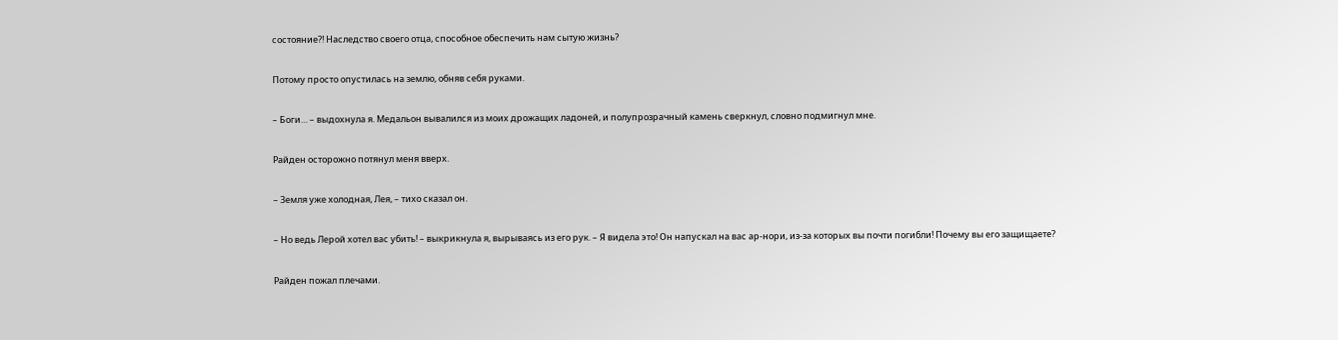состояние?! Наследство своего отца, способное обеспечить нам сытую жизнь?

Потому просто опустилась на землю, обняв себя руками.

– Боги… – выдохнула я. Медальон вывалился из моих дрожащих ладоней, и полупрозрачный камень сверкнул, словно подмигнул мне.

Райден осторожно потянул меня вверх.

– Земля уже холодная, Лея, – тихо сказал он.

– Но ведь Лерой хотел вас убить! – выкрикнула я, вырываясь из его рук. – Я видела это! Он напускал на вас ар-нори, из-за которых вы почти погибли! Почему вы его защищаете?

Райден пожал плечами.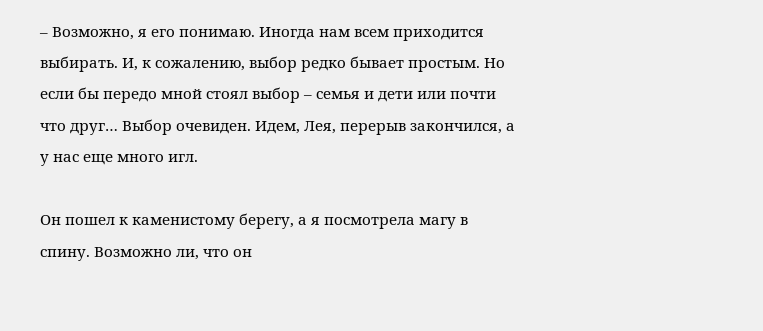– Возможно, я его понимаю. Иногда нам всем приходится выбирать. И, к сожалению, выбор редко бывает простым. Но если бы передо мной стоял выбор – семья и дети или почти что друг… Выбор очевиден. Идем, Лея, перерыв закончился, а у нас еще много игл.

Он пошел к каменистому берегу, а я посмотрела магу в спину. Возможно ли, что он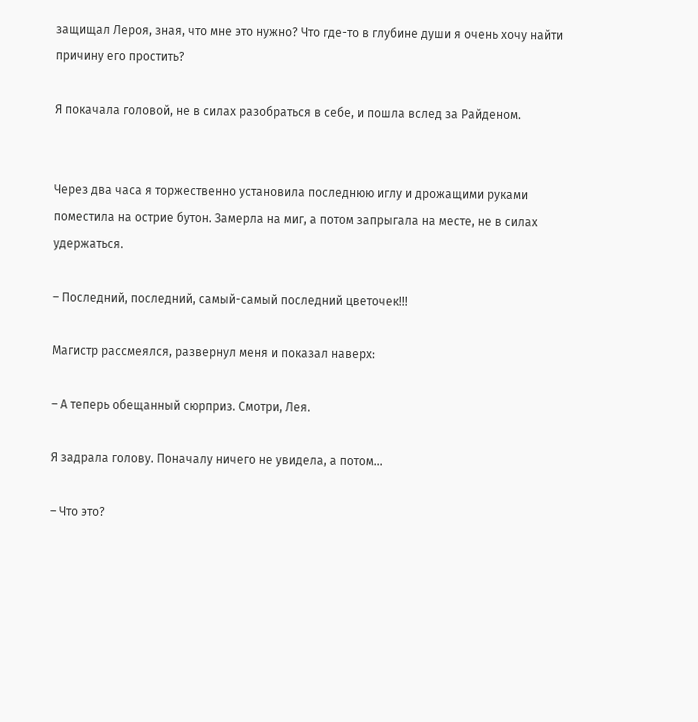защищал Лероя, зная, что мне это нужно? Что где-то в глубине души я очень хочу найти причину его простить?

Я покачала головой, не в силах разобраться в себе, и пошла вслед за Райденом.


Через два часа я торжественно установила последнюю иглу и дрожащими руками поместила на острие бутон. Замерла на миг, а потом запрыгала на месте, не в силах удержаться.

– Последний, последний, самый-самый последний цветочек!!!

Магистр рассмеялся, развернул меня и показал наверх:

– А теперь обещанный сюрприз. Смотри, Лея.

Я задрала голову. Поначалу ничего не увидела, а потом…

– Что это?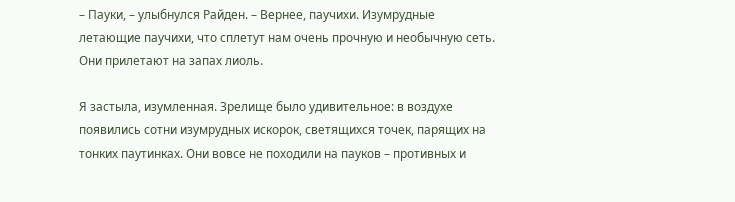– Пауки, – улыбнулся Райден. – Вернее, паучихи. Изумрудные летающие паучихи, что сплетут нам очень прочную и необычную сеть. Они прилетают на запах лиоль.

Я застыла, изумленная. Зрелище было удивительное: в воздухе появились сотни изумрудных искорок, светящихся точек, парящих на тонких паутинках. Они вовсе не походили на пауков – противных и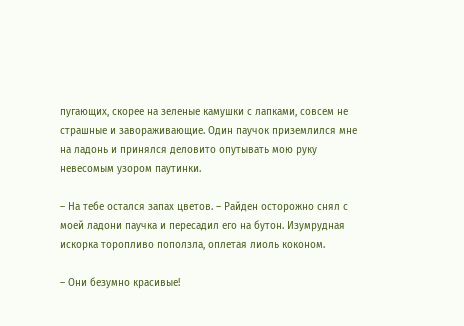пугающих, скорее на зеленые камушки с лапками, совсем не страшные и завораживающие. Один паучок приземлился мне на ладонь и принялся деловито опутывать мою руку невесомым узором паутинки.

– На тебе остался запах цветов. – Райден осторожно снял с моей ладони паучка и пересадил его на бутон. Изумрудная искорка торопливо поползла, оплетая лиоль коконом.

– Они безумно красивые!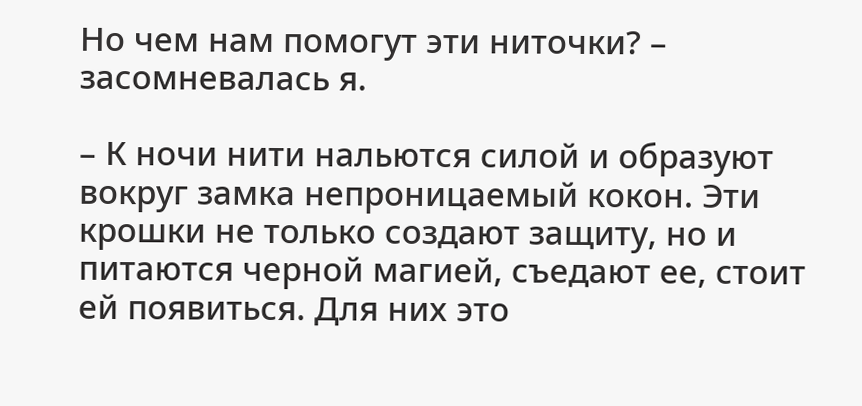Но чем нам помогут эти ниточки? – засомневалась я.

– К ночи нити нальются силой и образуют вокруг замка непроницаемый кокон. Эти крошки не только создают защиту, но и питаются черной магией, съедают ее, стоит ей появиться. Для них это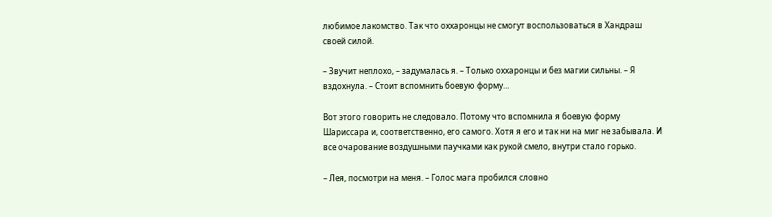любимое лакомство. Так что оххаронцы не смогут воспользоваться в Хандраш своей силой.

– Звучит неплохо, – задумалась я. – Только оххаронцы и без магии сильны. – Я вздохнула. – Стоит вспомнить боевую форму…

Вот этого говорить не следовало. Потому что вспомнила я боевую форму Шариссара и, соответственно, его самого. Хотя я его и так ни на миг не забывала. И все очарование воздушными паучками как рукой смело, внутри стало горько.

– Лея, посмотри на меня. – Голос мага пробился словно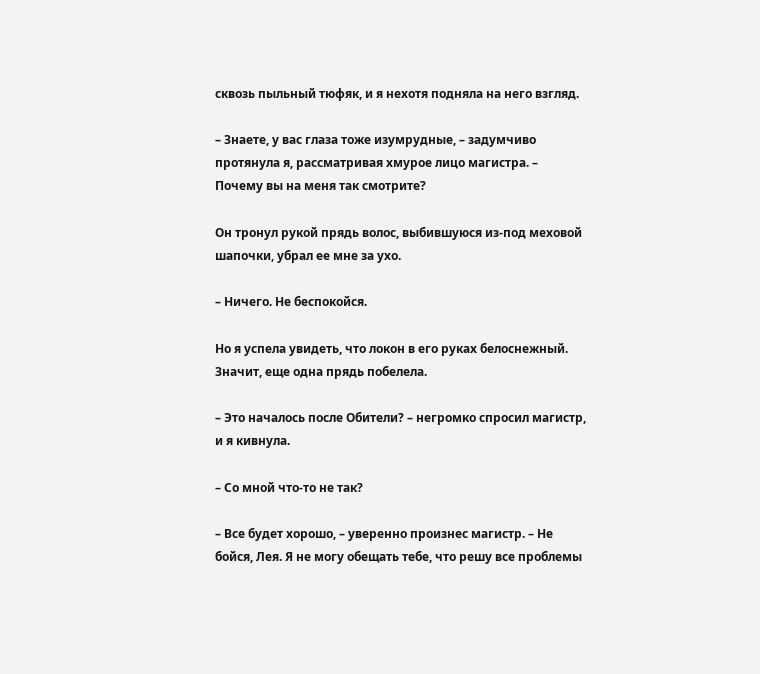сквозь пыльный тюфяк, и я нехотя подняла на него взгляд.

– Знаете, у вас глаза тоже изумрудные, – задумчиво протянула я, рассматривая хмурое лицо магистра. – Почему вы на меня так смотрите?

Он тронул рукой прядь волос, выбившуюся из-под меховой шапочки, убрал ее мне за ухо.

– Ничего. Не беспокойся.

Но я успела увидеть, что локон в его руках белоснежный. Значит, еще одна прядь побелела.

– Это началось после Обители? – негромко спросил магистр, и я кивнула.

– Со мной что-то не так?

– Все будет хорошо, – уверенно произнес магистр. – Не бойся, Лея. Я не могу обещать тебе, что решу все проблемы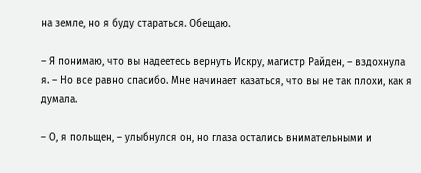на земле, но я буду стараться. Обещаю.

– Я понимаю, что вы надеетесь вернуть Искру, магистр Райден, – вздохнула я. – Но все равно спасибо. Мне начинает казаться, что вы не так плохи, как я думала.

– О, я польщен, – улыбнулся он, но глаза остались внимательными и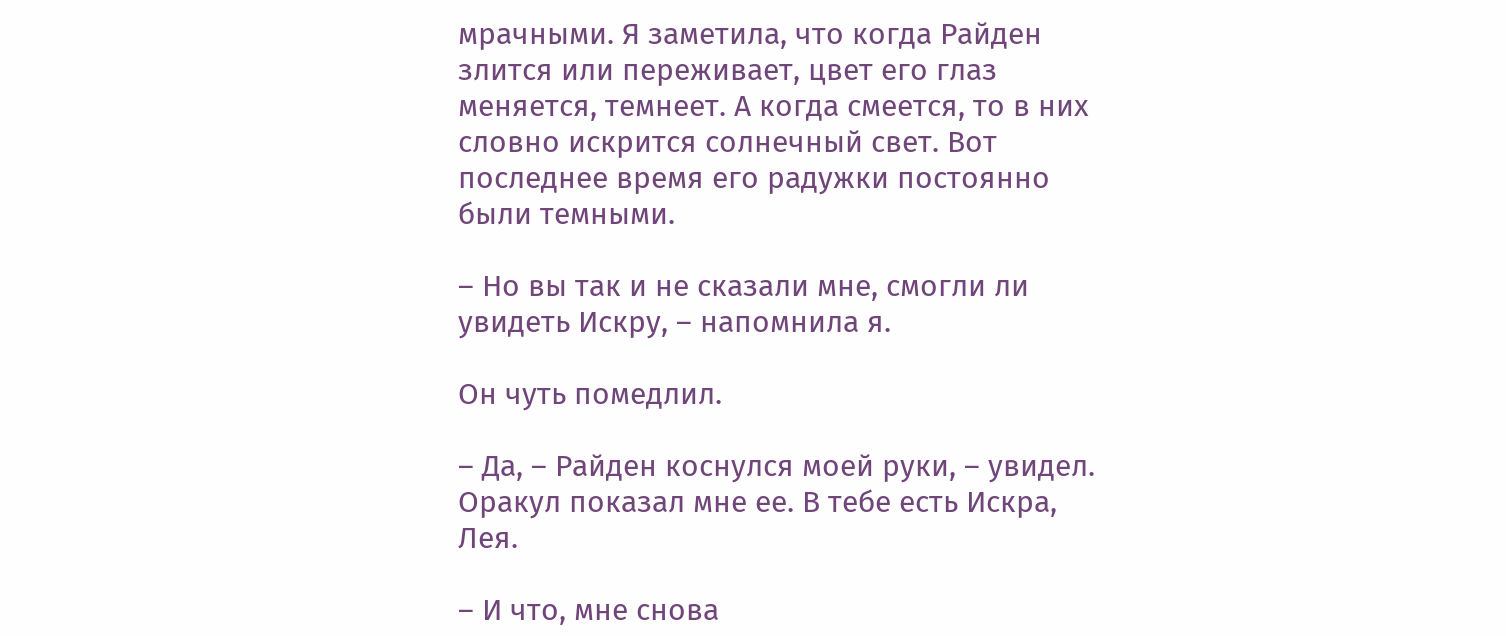мрачными. Я заметила, что когда Райден злится или переживает, цвет его глаз меняется, темнеет. А когда смеется, то в них словно искрится солнечный свет. Вот последнее время его радужки постоянно были темными.

– Но вы так и не сказали мне, смогли ли увидеть Искру, – напомнила я.

Он чуть помедлил.

– Да, – Райден коснулся моей руки, – увидел. Оракул показал мне ее. В тебе есть Искра, Лея.

– И что, мне снова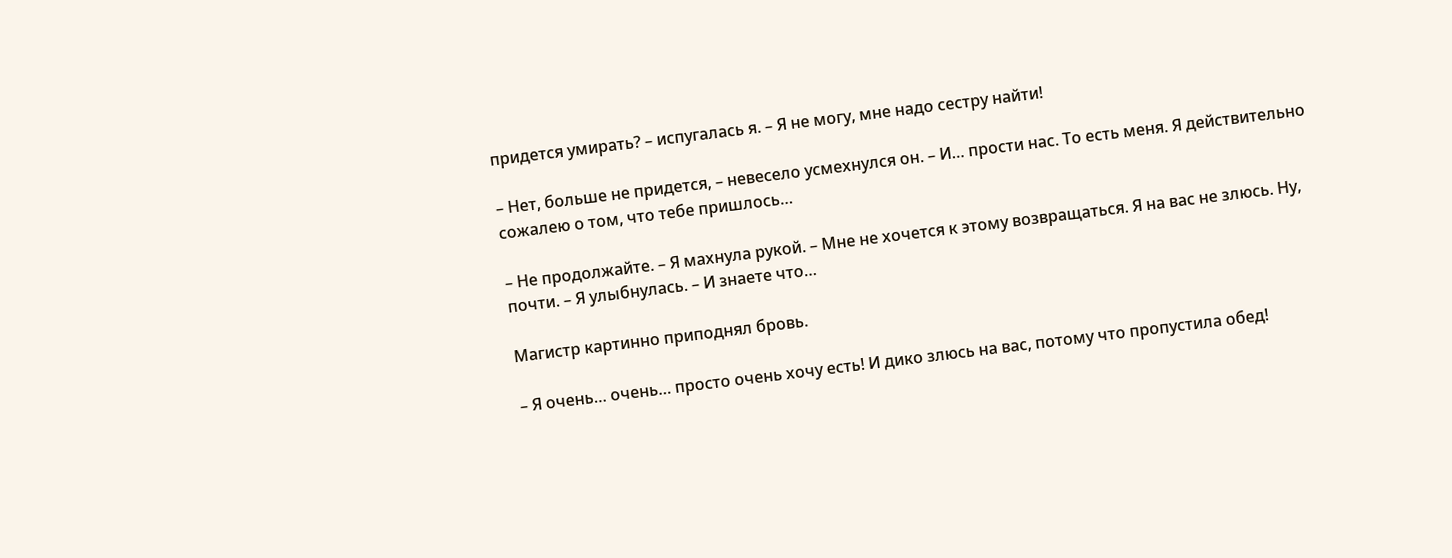придется умирать? – испугалась я. – Я не могу, мне надо сестру найти!

– Нет, больше не придется, – невесело усмехнулся он. – И… прости нас. То есть меня. Я действительно сожалею о том, что тебе пришлось…

– Не продолжайте. – Я махнула рукой. – Мне не хочется к этому возвращаться. Я на вас не злюсь. Ну, почти. – Я улыбнулась. – И знаете что…

Магистр картинно приподнял бровь.

– Я очень… очень… просто очень хочу есть! И дико злюсь на вас, потому что пропустила обед!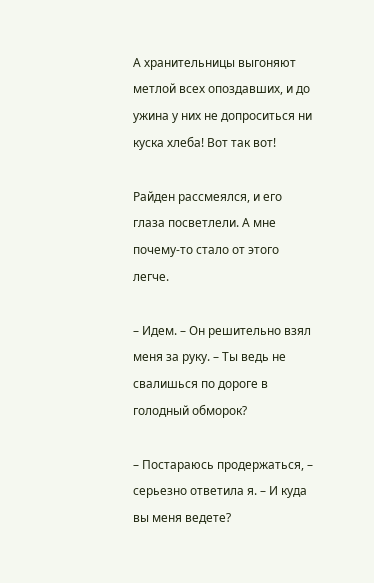А хранительницы выгоняют метлой всех опоздавших, и до ужина у них не допроситься ни куска хлеба! Вот так вот!

Райден рассмеялся, и его глаза посветлели. А мне почему-то стало от этого легче.

– Идем. – Он решительно взял меня за руку. – Ты ведь не свалишься по дороге в голодный обморок?

– Постараюсь продержаться, – серьезно ответила я. – И куда вы меня ведете?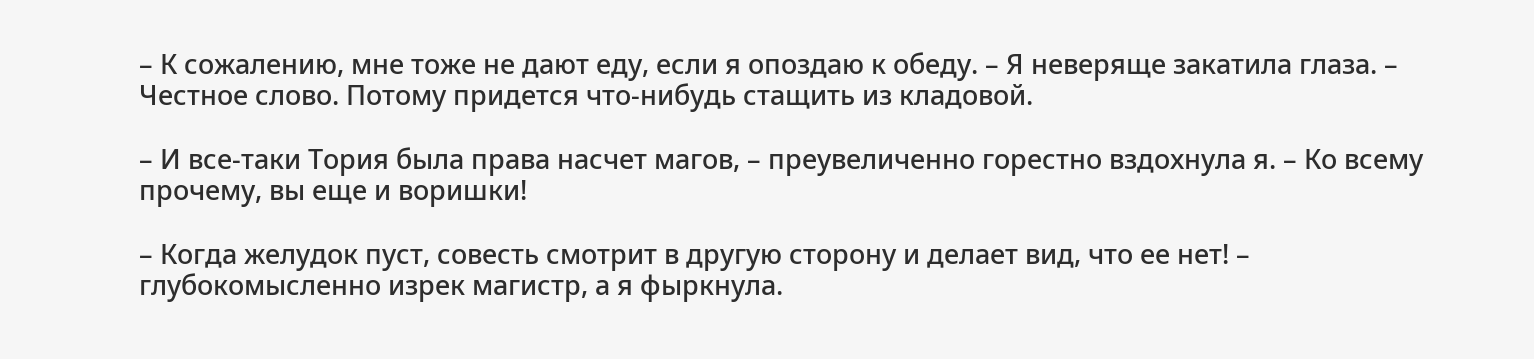– К сожалению, мне тоже не дают еду, если я опоздаю к обеду. – Я неверяще закатила глаза. – Честное слово. Потому придется что-нибудь стащить из кладовой.

– И все-таки Тория была права насчет магов, – преувеличенно горестно вздохнула я. – Ко всему прочему, вы еще и воришки!

– Когда желудок пуст, совесть смотрит в другую сторону и делает вид, что ее нет! – глубокомысленно изрек магистр, а я фыркнула.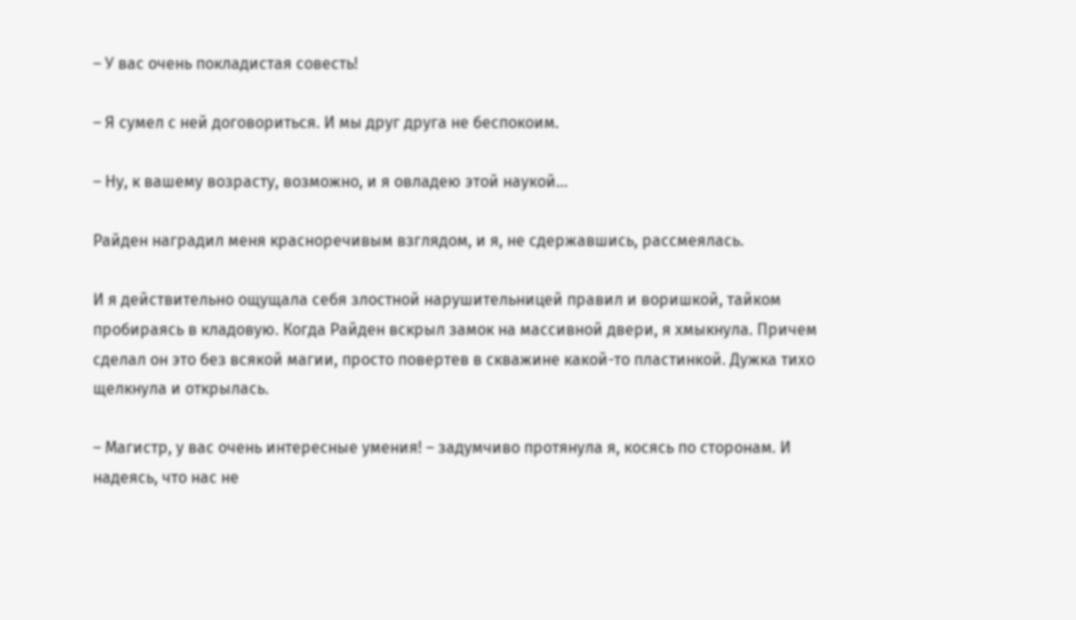– У вас очень покладистая совесть!

– Я сумел с ней договориться. И мы друг друга не беспокоим.

– Ну, к вашему возрасту, возможно, и я овладею этой наукой…

Райден наградил меня красноречивым взглядом, и я, не сдержавшись, рассмеялась.

И я действительно ощущала себя злостной нарушительницей правил и воришкой, тайком пробираясь в кладовую. Когда Райден вскрыл замок на массивной двери, я хмыкнула. Причем сделал он это без всякой магии, просто повертев в скважине какой-то пластинкой. Дужка тихо щелкнула и открылась.

– Магистр, у вас очень интересные умения! – задумчиво протянула я, косясь по сторонам. И надеясь, что нас не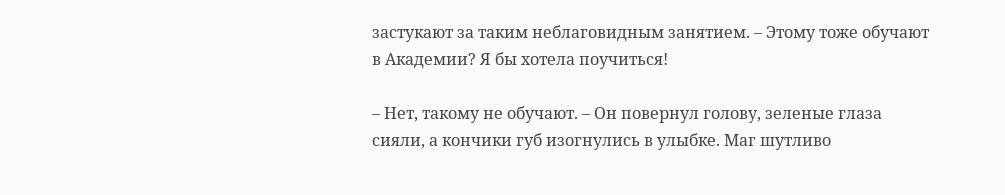застукают за таким неблаговидным занятием. – Этому тоже обучают в Академии? Я бы хотела поучиться!

– Нет, такому не обучают. – Он повернул голову, зеленые глаза сияли, а кончики губ изогнулись в улыбке. Маг шутливо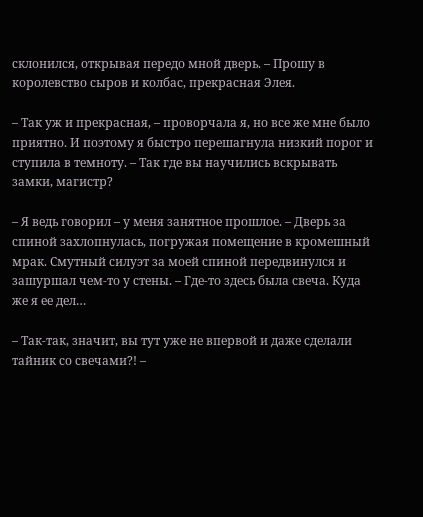склонился, открывая передо мной дверь. – Прошу в королевство сыров и колбас, прекрасная Элея.

– Так уж и прекрасная, – проворчала я, но все же мне было приятно. И поэтому я быстро перешагнула низкий порог и ступила в темноту. – Так где вы научились вскрывать замки, магистр?

– Я ведь говорил – у меня занятное прошлое. – Дверь за спиной захлопнулась, погружая помещение в кромешный мрак. Смутный силуэт за моей спиной передвинулся и зашуршал чем-то у стены. – Где-то здесь была свеча. Куда же я ее дел…

– Так-так, значит, вы тут уже не впервой и даже сделали тайник со свечами?! –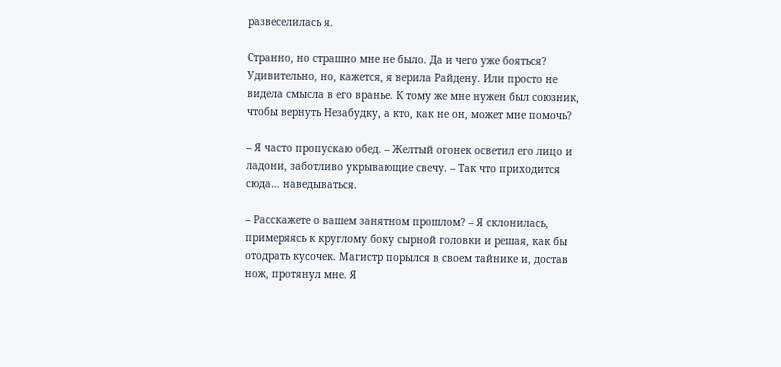развеселилась я.

Странно, но страшно мне не было. Да и чего уже бояться? Удивительно, но, кажется, я верила Райдену. Или просто не видела смысла в его вранье. К тому же мне нужен был союзник, чтобы вернуть Незабудку, а кто, как не он, может мне помочь?

– Я часто пропускаю обед. – Желтый огонек осветил его лицо и ладони, заботливо укрывающие свечу. – Так что приходится сюда… наведываться.

– Расскажете о вашем занятном прошлом? – Я склонилась, примеряясь к круглому боку сырной головки и решая, как бы отодрать кусочек. Магистр порылся в своем тайнике и, достав нож, протянул мне. Я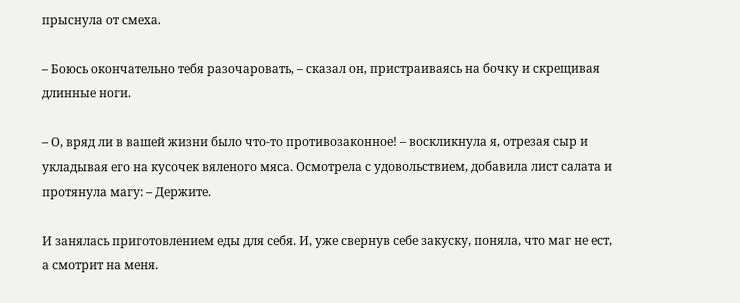прыснула от смеха.

– Боюсь окончательно тебя разочаровать, – сказал он, пристраиваясь на бочку и скрещивая длинные ноги.

– О, вряд ли в вашей жизни было что-то противозаконное! – воскликнула я, отрезая сыр и укладывая его на кусочек вяленого мяса. Осмотрела с удовольствием, добавила лист салата и протянула магу: – Держите.

И занялась приготовлением еды для себя. И, уже свернув себе закуску, поняла, что маг не ест, а смотрит на меня.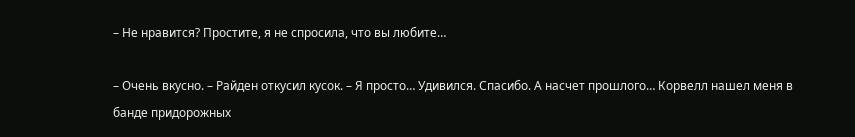– Не нравится? Простите, я не спросила, что вы любите…

– Очень вкусно. – Райден откусил кусок. – Я просто… Удивился. Спасибо. А насчет прошлого… Корвелл нашел меня в банде придорожных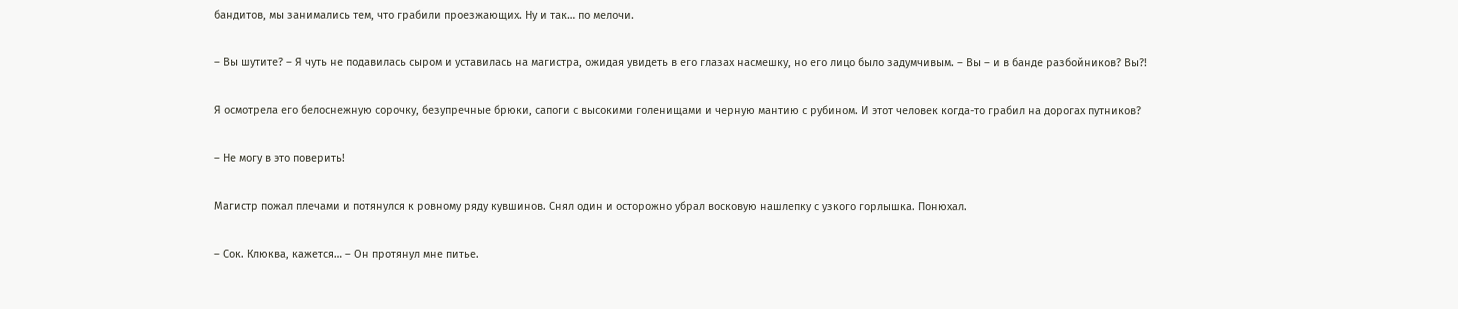бандитов, мы занимались тем, что грабили проезжающих. Ну и так… по мелочи.

– Вы шутите? – Я чуть не подавилась сыром и уставилась на магистра, ожидая увидеть в его глазах насмешку, но его лицо было задумчивым. – Вы – и в банде разбойников? Вы?!

Я осмотрела его белоснежную сорочку, безупречные брюки, сапоги с высокими голенищами и черную мантию с рубином. И этот человек когда-то грабил на дорогах путников?

– Не могу в это поверить!

Магистр пожал плечами и потянулся к ровному ряду кувшинов. Снял один и осторожно убрал восковую нашлепку с узкого горлышка. Понюхал.

– Сок. Клюква, кажется… – Он протянул мне питье.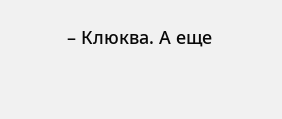– Клюква. А еще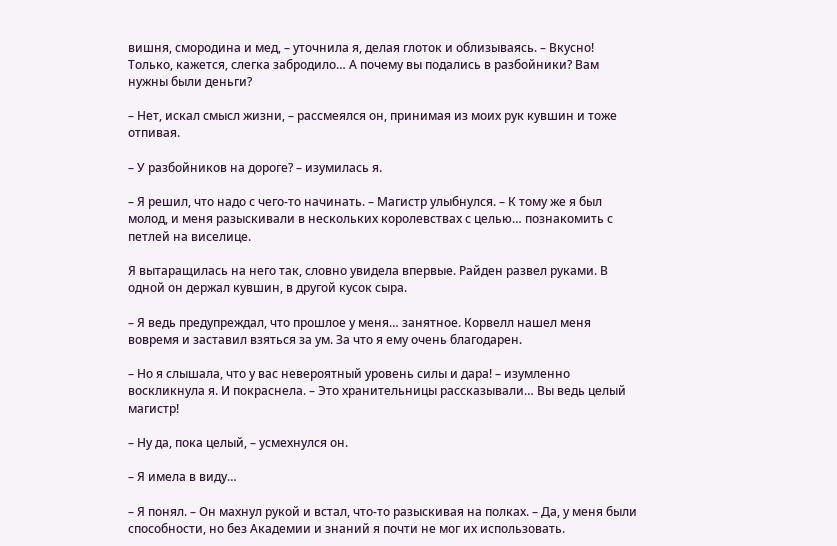вишня, смородина и мед, – уточнила я, делая глоток и облизываясь. – Вкусно! Только, кажется, слегка забродило… А почему вы подались в разбойники? Вам нужны были деньги?

– Нет, искал смысл жизни, – рассмеялся он, принимая из моих рук кувшин и тоже отпивая.

– У разбойников на дороге? – изумилась я.

– Я решил, что надо с чего-то начинать. – Магистр улыбнулся. – К тому же я был молод, и меня разыскивали в нескольких королевствах с целью… познакомить с петлей на виселице.

Я вытаращилась на него так, словно увидела впервые. Райден развел руками. В одной он держал кувшин, в другой кусок сыра.

– Я ведь предупреждал, что прошлое у меня… занятное. Корвелл нашел меня вовремя и заставил взяться за ум. За что я ему очень благодарен.

– Но я слышала, что у вас невероятный уровень силы и дара! – изумленно воскликнула я. И покраснела. – Это хранительницы рассказывали… Вы ведь целый магистр!

– Ну да, пока целый, – усмехнулся он.

– Я имела в виду…

– Я понял. – Он махнул рукой и встал, что-то разыскивая на полках. – Да, у меня были способности, но без Академии и знаний я почти не мог их использовать.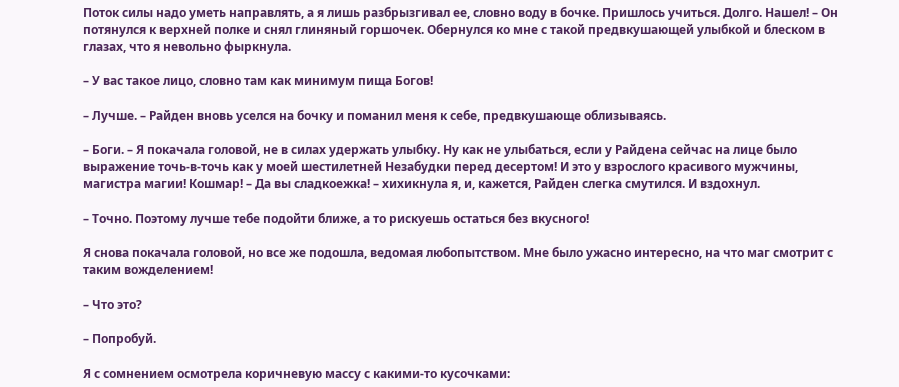Поток силы надо уметь направлять, а я лишь разбрызгивал ее, словно воду в бочке. Пришлось учиться. Долго. Нашел! – Он потянулся к верхней полке и снял глиняный горшочек. Обернулся ко мне с такой предвкушающей улыбкой и блеском в глазах, что я невольно фыркнула.

– У вас такое лицо, словно там как минимум пища Богов!

– Лучше. – Райден вновь уселся на бочку и поманил меня к себе, предвкушающе облизываясь.

– Боги. – Я покачала головой, не в силах удержать улыбку. Ну как не улыбаться, если у Райдена сейчас на лице было выражение точь-в-точь как у моей шестилетней Незабудки перед десертом! И это у взрослого красивого мужчины, магистра магии! Кошмар! – Да вы сладкоежка! – хихикнула я, и, кажется, Райден слегка смутился. И вздохнул.

– Точно. Поэтому лучше тебе подойти ближе, а то рискуешь остаться без вкусного!

Я снова покачала головой, но все же подошла, ведомая любопытством. Мне было ужасно интересно, на что маг смотрит с таким вожделением!

– Что это?

– Попробуй.

Я с сомнением осмотрела коричневую массу с какими-то кусочками: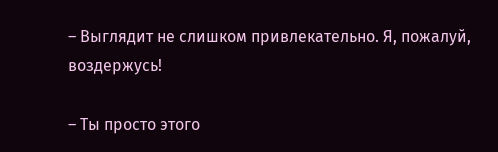– Выглядит не слишком привлекательно. Я, пожалуй, воздержусь!

– Ты просто этого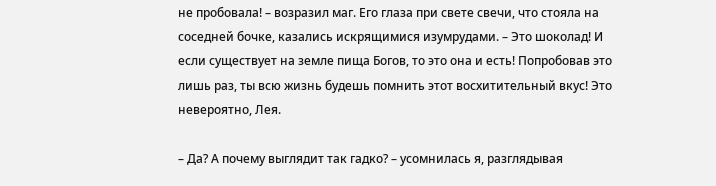не пробовала! – возразил маг. Его глаза при свете свечи, что стояла на соседней бочке, казались искрящимися изумрудами. – Это шоколад! И если существует на земле пища Богов, то это она и есть! Попробовав это лишь раз, ты всю жизнь будешь помнить этот восхитительный вкус! Это невероятно, Лея.

– Да? А почему выглядит так гадко? – усомнилась я, разглядывая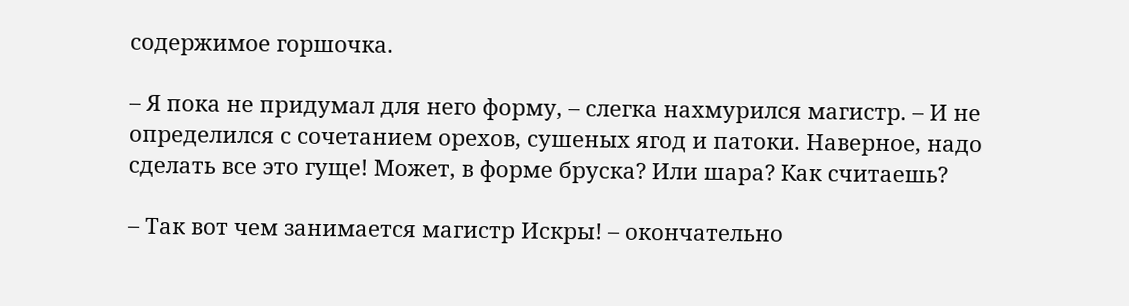содержимое горшочка.

– Я пока не придумал для него форму, – слегка нахмурился магистр. – И не определился с сочетанием орехов, сушеных ягод и патоки. Наверное, надо сделать все это гуще! Может, в форме бруска? Или шара? Как считаешь?

– Так вот чем занимается магистр Искры! – окончательно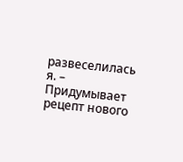развеселилась я. – Придумывает рецепт нового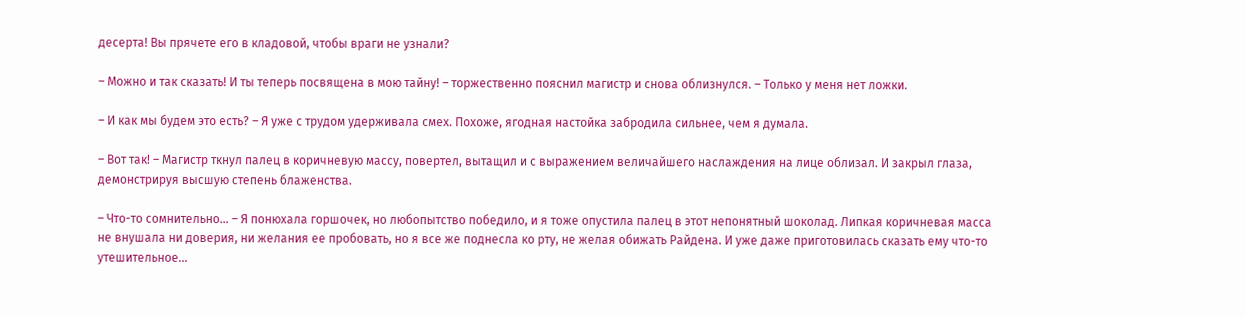десерта! Вы прячете его в кладовой, чтобы враги не узнали?

– Можно и так сказать! И ты теперь посвящена в мою тайну! – торжественно пояснил магистр и снова облизнулся. – Только у меня нет ложки.

– И как мы будем это есть? – Я уже с трудом удерживала смех. Похоже, ягодная настойка забродила сильнее, чем я думала.

– Вот так! – Магистр ткнул палец в коричневую массу, повертел, вытащил и с выражением величайшего наслаждения на лице облизал. И закрыл глаза, демонстрируя высшую степень блаженства.

– Что-то сомнительно… – Я понюхала горшочек, но любопытство победило, и я тоже опустила палец в этот непонятный шоколад. Липкая коричневая масса не внушала ни доверия, ни желания ее пробовать, но я все же поднесла ко рту, не желая обижать Райдена. И уже даже приготовилась сказать ему что-то утешительное…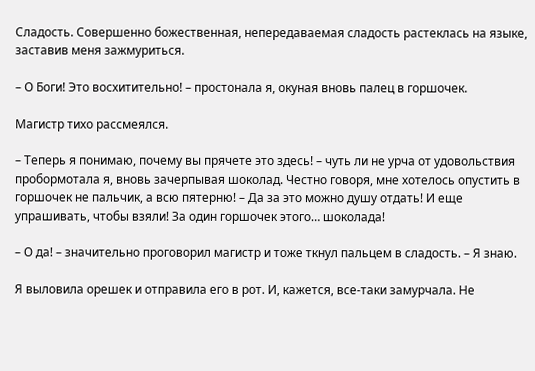Сладость. Совершенно божественная, непередаваемая сладость растеклась на языке, заставив меня зажмуриться.

– О Боги! Это восхитительно! – простонала я, окуная вновь палец в горшочек.

Магистр тихо рассмеялся.

– Теперь я понимаю, почему вы прячете это здесь! – чуть ли не урча от удовольствия пробормотала я, вновь зачерпывая шоколад. Честно говоря, мне хотелось опустить в горшочек не пальчик, а всю пятерню! – Да за это можно душу отдать! И еще упрашивать, чтобы взяли! За один горшочек этого… шоколада!

– О да! – значительно проговорил магистр и тоже ткнул пальцем в сладость. – Я знаю.

Я выловила орешек и отправила его в рот. И, кажется, все-таки замурчала. Не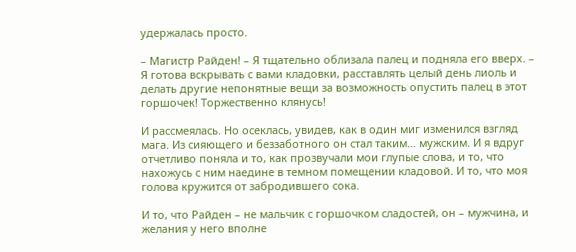удержалась просто.

– Магистр Райден! – Я тщательно облизала палец и подняла его вверх. – Я готова вскрывать с вами кладовки, расставлять целый день лиоль и делать другие непонятные вещи за возможность опустить палец в этот горшочек! Торжественно клянусь!

И рассмеялась. Но осеклась, увидев, как в один миг изменился взгляд мага. Из сияющего и беззаботного он стал таким… мужским. И я вдруг отчетливо поняла и то, как прозвучали мои глупые слова, и то, что нахожусь с ним наедине в темном помещении кладовой. И то, что моя голова кружится от забродившего сока.

И то, что Райден – не мальчик с горшочком сладостей, он – мужчина, и желания у него вполне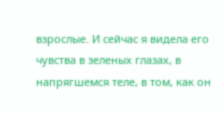взрослые. И сейчас я видела его чувства в зеленых глазах, в напрягшемся теле, в том, как он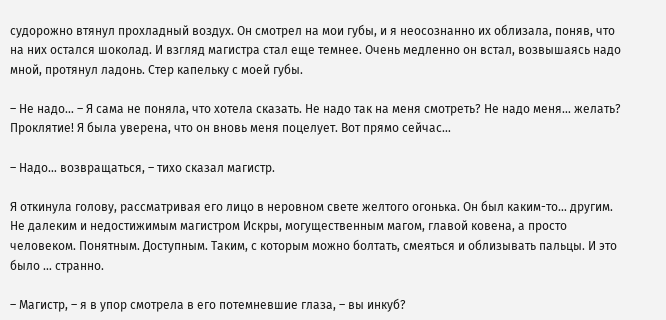судорожно втянул прохладный воздух. Он смотрел на мои губы, и я неосознанно их облизала, поняв, что на них остался шоколад. И взгляд магистра стал еще темнее. Очень медленно он встал, возвышаясь надо мной, протянул ладонь. Стер капельку с моей губы.

– Не надо… – Я сама не поняла, что хотела сказать. Не надо так на меня смотреть? Не надо меня… желать? Проклятие! Я была уверена, что он вновь меня поцелует. Вот прямо сейчас…

– Надо… возвращаться, – тихо сказал магистр.

Я откинула голову, рассматривая его лицо в неровном свете желтого огонька. Он был каким-то… другим. Не далеким и недостижимым магистром Искры, могущественным магом, главой ковена, а просто человеком. Понятным. Доступным. Таким, с которым можно болтать, смеяться и облизывать пальцы. И это было … странно.

– Магистр, – я в упор смотрела в его потемневшие глаза, – вы инкуб?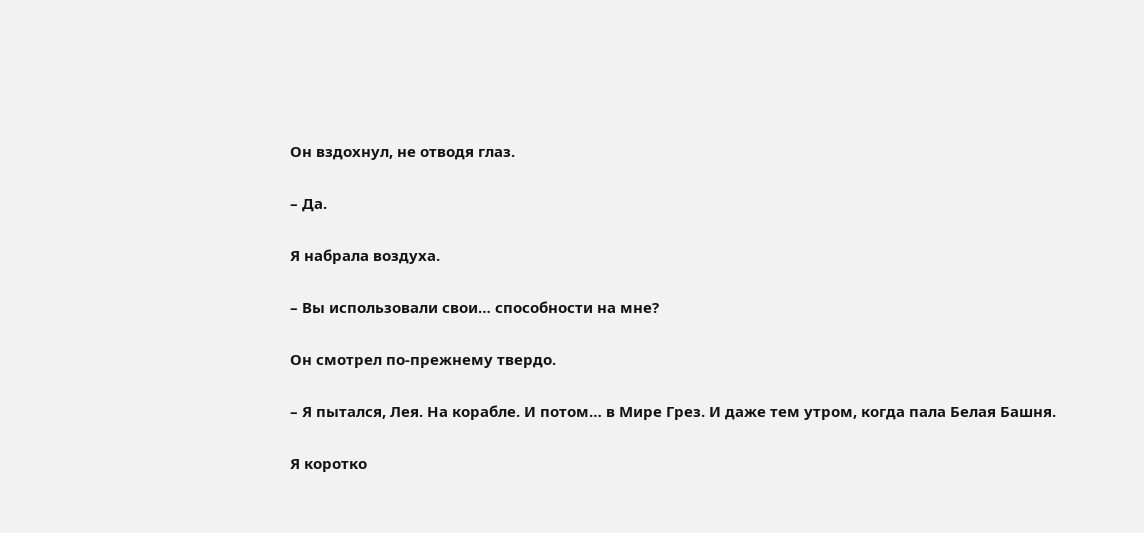Он вздохнул, не отводя глаз.

– Да.

Я набрала воздуха.

– Вы использовали свои… способности на мне?

Он смотрел по-прежнему твердо.

– Я пытался, Лея. На корабле. И потом… в Мире Грез. И даже тем утром, когда пала Белая Башня.

Я коротко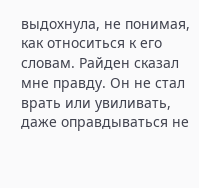выдохнула, не понимая, как относиться к его словам. Райден сказал мне правду. Он не стал врать или увиливать, даже оправдываться не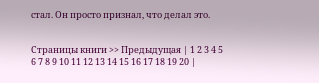стал. Он просто признал, что делал это.


Страницы книги >> Предыдущая | 1 2 3 4 5 6 7 8 9 10 11 12 13 14 15 16 17 18 19 20 |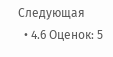Следующая
  • 4.6 Оценок: 5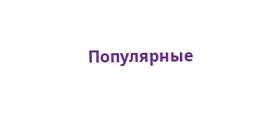Популярные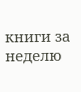книги за неделю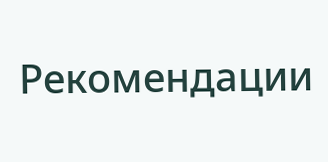Рекомендации